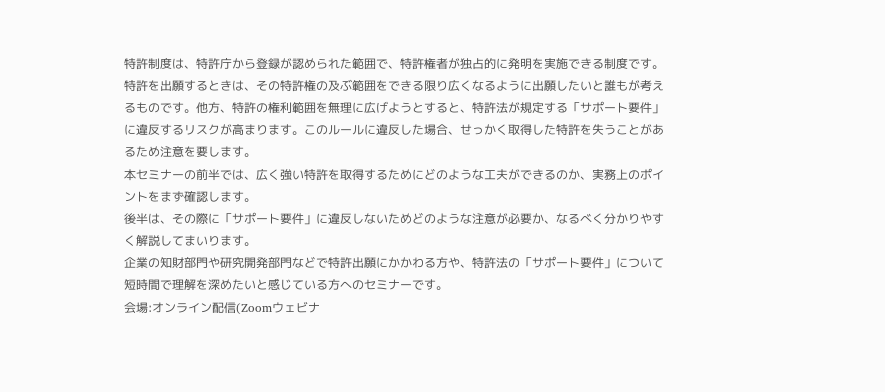特許制度は、特許庁から登録が認められた範囲で、特許権者が独占的に発明を実施できる制度です。
特許を出願するときは、その特許権の及ぶ範囲をできる限り広くなるように出願したいと誰もが考えるものです。他方、特許の権利範囲を無理に広げようとすると、特許法が規定する「サポート要件」に違反するリスクが高まります。このルールに違反した場合、せっかく取得した特許を失うことがあるため注意を要します。
本セミナーの前半では、広く強い特許を取得するためにどのような工夫ができるのか、実務上のポイントをまず確認します。
後半は、その際に「サポート要件」に違反しないためどのような注意が必要か、なるべく分かりやすく解説してまいります。
企業の知財部門や研究開発部門などで特許出願にかかわる方や、特許法の「サポート要件」について短時間で理解を深めたいと感じている方へのセミナーです。
会場:オンライン配信(Zoomウェビナ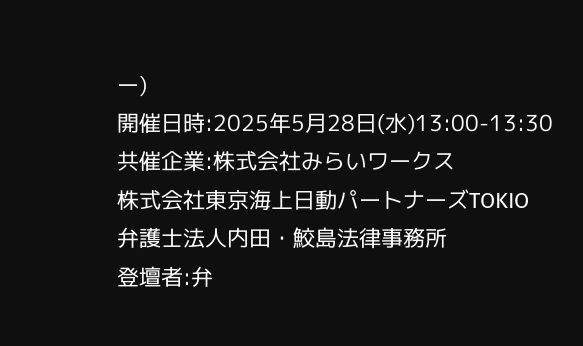ー)
開催日時:2025年5月28日(水)13:00-13:30
共催企業:株式会社みらいワークス
株式会社東京海上日動パートナーズTOKIO
弁護士法人内田・鮫島法律事務所
登壇者:弁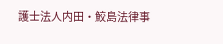護士法人内田・鮫島法律事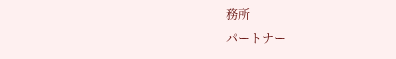務所
パートナー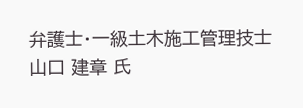弁護士・一級土木施工管理技士
山口 建章 氏